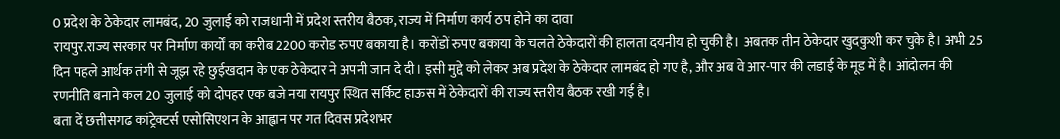0 प्रदेश के ठेकेदार लामबंद, 20 जुलाई को राजधानी में प्रदेश स्तरीय बैठक, राज्य में निर्माण कार्य ठप होने का दावा
रायपुर.राज्य सरकार पर निर्माण कार्यों का करीब 2200 करोड रुपए बकाया है। करोंडों रुपए बकाया के चलते ठेकेदारों की हालता दयनीय हो चुकी है। अबतक तीन ठेकेदार खुदकुशी कर चुके है। अभी 25 दिन पहले आर्थक तंगी से जूझ रहे छुईखदान के एक ठेकेदार ने अपनी जान दे दी। इसी मुद्दे को लेकर अब प्रदेश के ठेकेदार लामबंद हो गए है, और अब वे आर-पार की लडाई के मूड में है। आंदोलन की रणनीति बनाने कल 20 जुलाई को दोपहर एक बजे नया रायपुर स्थित सर्किट हाऊस में ठेकेदारों की राज्य स्तरीय बैठक रखी गई है।
बता दें छत्तीसगढ कांट्रेक्टर्स एसोसिएशन के आह्वान पर गत दिवस प्रदेशभर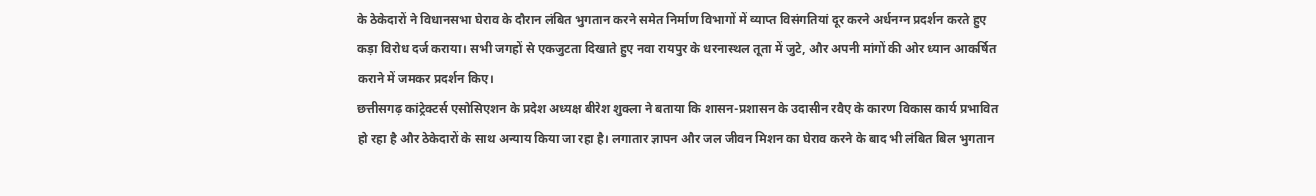के ठेकेदारों ने विधानसभा घेराव के दौरान लंबित भुगतान करने समेत निर्माण विभागों में व्याप्त विसंगतियां दूर करने अर्धनग्न प्रदर्शन करते हुए कड़ा विरोध दर्ज कराया। सभी जगहों से एकजुटता दिखाते हुए नवा रायपुर के धरनास्थल तूता में जुटे, और अपनी मांगों की ओर ध्यान आकर्षित कराने में जमकर प्रदर्शन किए।
छत्तीसगढ़ कांट्रेक्टर्स एसोसिएशन के प्रदेश अध्यक्ष बीरेश शुक्ला ने बताया कि शासन-प्रशासन के उदासीन रवैए के कारण विकास कार्य प्रभावित हो रहा है और ठेकेदारों के साथ अन्याय किया जा रहा है। लगातार ज्ञापन और जल जीवन मिशन का घेराव करने के बाद भी लंबित बिल भुगतान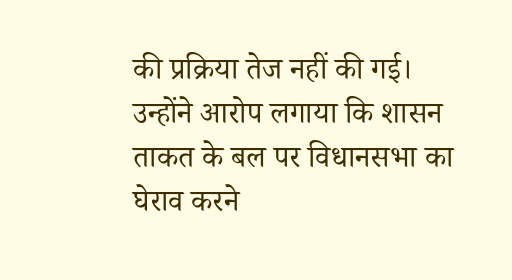की प्रक्रिया तेज नहीं की गई। उन्होंने आरोप लगाया कि शासन ताकत के बल पर विधानसभा का घेराव करने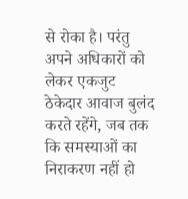से रोका है। परंतु अपने अधिकारों को लेकर एकजुट ठेकेदार आवाज बुलंद करते रहेंगे, जब तक कि समस्याओं का निराकरण नहीं हो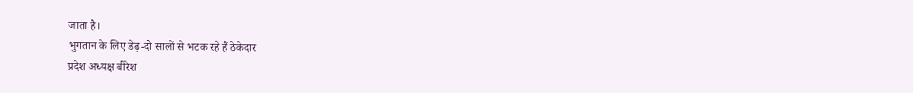जाता है।
भुगतान के लिए डेढ़-दो सालों से भटक रहे हैं ठेकेदार
प्रदेश अध्यक्ष बीरेश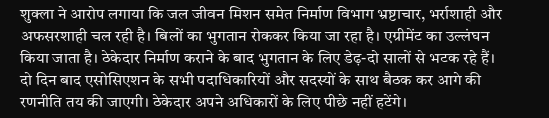शुक्ला ने आरोप लगाया कि जल जीवन मिशन समेत निर्माण विभाग भ्रष्टाचार, भर्राशाही और अफसरशाही चल रही है। बिलों का भुगतान रोककर किया जा रहा है। एग्रीमेंट का उल्लंघन किया जाता है। ठेकेदार निर्माण कराने के बाद भुगतान के लिए डेढ़-दो सालों से भटक रहे हैं। दो दिन बाद एसोसिएशन के सभी पदाधिकारियों और सदस्यों के साथ बैठक कर आगे की रणनीति तय की जाएगी। ठेकेदार अपने अधिकारों के लिए पीछे नहीं हटेंगे।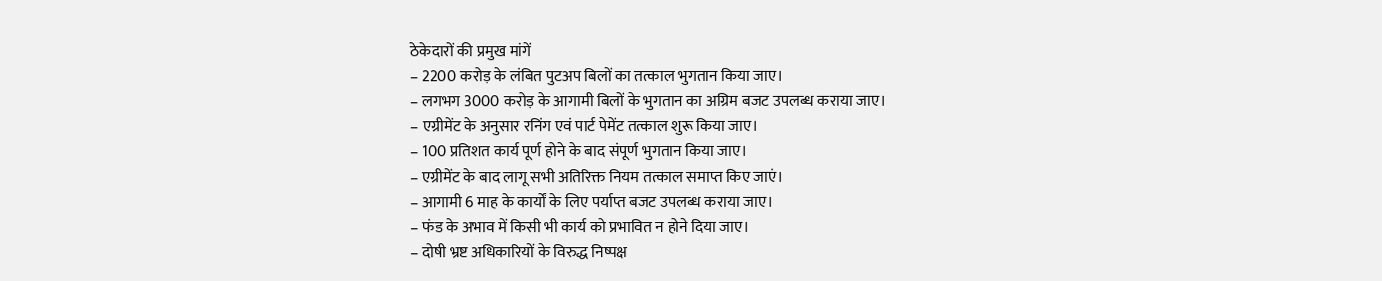ठेकेदारों की प्रमुख मांगें
– 2200 करोड़ के लंबित पुटअप बिलों का तत्काल भुगतान किया जाए।
– लगभग 3000 करोड़ के आगामी बिलों के भुगतान का अग्रिम बजट उपलब्ध कराया जाए।
– एग्रीमेंट के अनुसार रनिंग एवं पार्ट पेमेंट तत्काल शुरू किया जाए।
– 100 प्रतिशत कार्य पूर्ण होने के बाद संपूर्ण भुगतान किया जाए।
– एग्रीमेंट के बाद लागू सभी अतिरिक्त नियम तत्काल समाप्त किए जाएं।
– आगामी 6 माह के कार्यों के लिए पर्याप्त बजट उपलब्ध कराया जाए।
– फंड के अभाव में किसी भी कार्य को प्रभावित न होने दिया जाए।
– दोषी भ्रष्ट अधिकारियों के विरुद्ध निष्पक्ष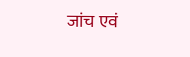जांच एवं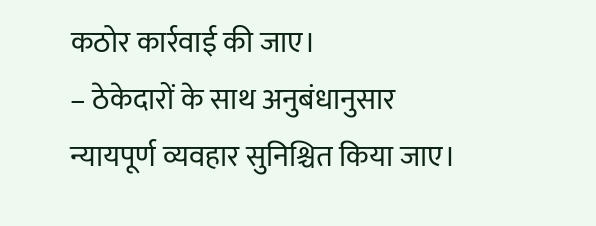कठोर कार्रवाई की जाए।
– ठेकेदारों के साथ अनुबंधानुसार न्यायपूर्ण व्यवहार सुनिश्चित किया जाए।